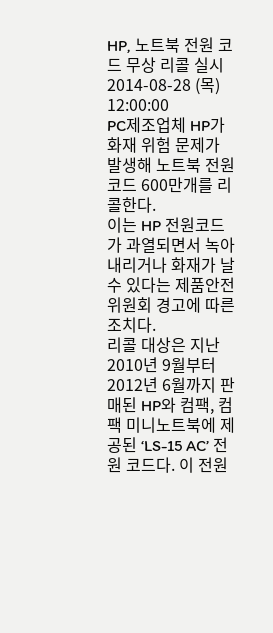HP, 노트북 전원 코드 무상 리콜 실시
2014-08-28 (목) 12:00:00
PC제조업체 HP가 화재 위험 문제가 발생해 노트북 전원코드 600만개를 리콜한다.
이는 HP 전원코드가 과열되면서 녹아내리거나 화재가 날 수 있다는 제품안전위원회 경고에 따른 조치다.
리콜 대상은 지난 2010년 9월부터 2012년 6월까지 판매된 HP와 컴팩, 컴팩 미니노트북에 제공된 ‘LS-15 AC’ 전원 코드다. 이 전원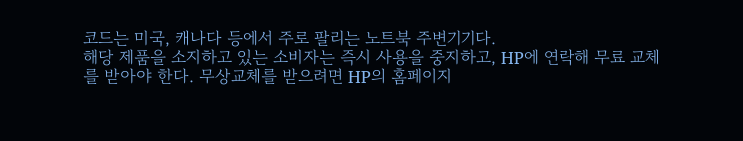코드는 미국, 캐나다 등에서 주로 팔리는 노트북 주변기기다.
해당 제품을 소지하고 있는 소비자는 즉시 사용을 중지하고, HP에 연락해 무료 교체를 받아야 한다. 무상교체를 받으려면 HP의 홈페이지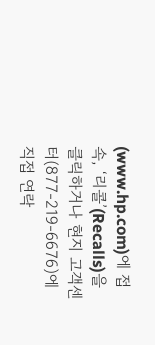(www.hp.com)에 접속, ‘리콜’(Recalls)을 클릭하거나 현지 고객센터(877-219-6676)에 직접 연락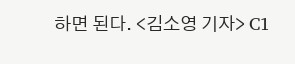하면 된다. <김소영 기자> C1